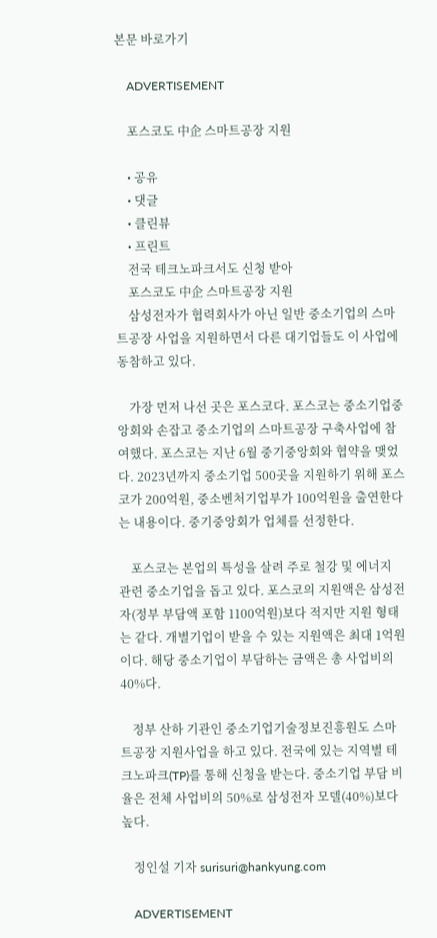본문 바로가기

    ADVERTISEMENT

    포스코도 中企 스마트공장 지원

    • 공유
    • 댓글
    • 클린뷰
    • 프린트
    전국 테크노파크서도 신청 받아
    포스코도 中企 스마트공장 지원
    삼성전자가 협력회사가 아닌 일반 중소기업의 스마트공장 사업을 지원하면서 다른 대기업들도 이 사업에 동참하고 있다.

    가장 먼저 나선 곳은 포스코다. 포스코는 중소기업중앙회와 손잡고 중소기업의 스마트공장 구축사업에 참여했다. 포스코는 지난 6월 중기중앙회와 협약을 맺었다. 2023년까지 중소기업 500곳을 지원하기 위해 포스코가 200억원, 중소벤처기업부가 100억원을 출연한다는 내용이다. 중기중앙회가 업체를 선정한다.

    포스코는 본업의 특성을 살려 주로 철강 및 에너지 관련 중소기업을 돕고 있다. 포스코의 지원액은 삼성전자(정부 부담액 포함 1100억원)보다 적지만 지원 형태는 같다. 개별기업이 받을 수 있는 지원액은 최대 1억원이다. 해당 중소기업이 부담하는 금액은 총 사업비의 40%다.

    정부 산하 기관인 중소기업기술정보진흥원도 스마트공장 지원사업을 하고 있다. 전국에 있는 지역별 테크노파크(TP)를 통해 신청을 받는다. 중소기업 부담 비율은 전체 사업비의 50%로 삼성전자 모델(40%)보다 높다.

    정인설 기자 surisuri@hankyung.com

    ADVERTISEMENT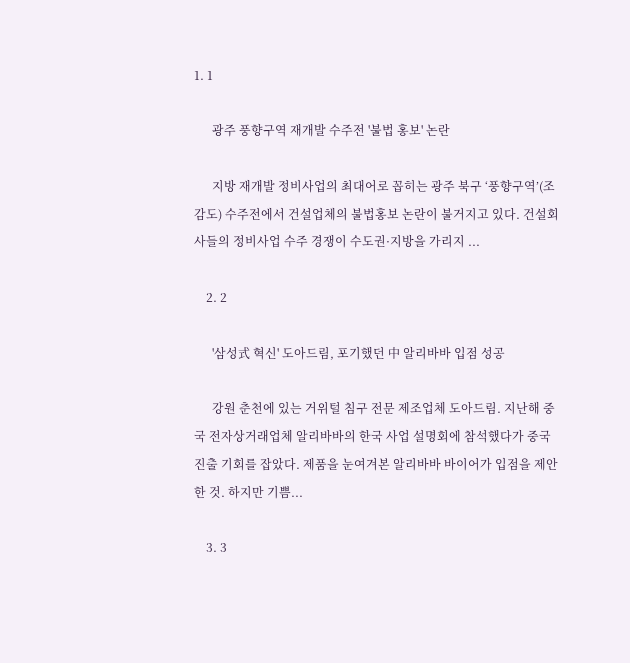1. 1

      광주 풍향구역 재개발 수주전 '불법 홍보' 논란

      지방 재개발 정비사업의 최대어로 꼽히는 광주 북구 ‘풍향구역’(조감도) 수주전에서 건설업체의 불법홍보 논란이 불거지고 있다. 건설회사들의 정비사업 수주 경쟁이 수도권·지방을 가리지 ...

    2. 2

      '삼성式 혁신' 도아드림, 포기했던 中 알리바바 입점 성공

      강원 춘천에 있는 거위털 침구 전문 제조업체 도아드림. 지난해 중국 전자상거래업체 알리바바의 한국 사업 설명회에 참석했다가 중국 진출 기회를 잡았다. 제품을 눈여겨본 알리바바 바이어가 입점을 제안한 것. 하지만 기쁨...

    3. 3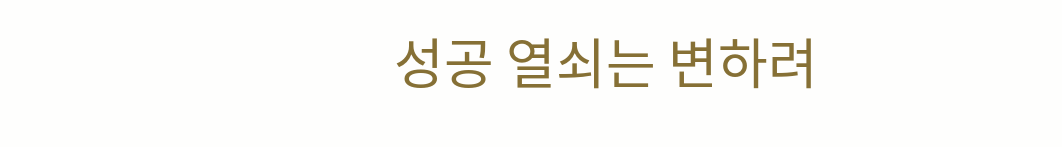성공 열쇠는 변하려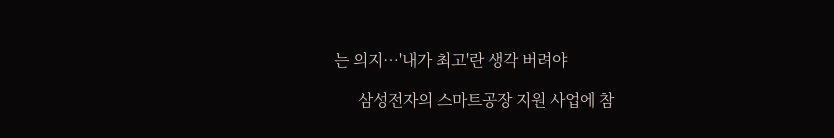는 의지…'내가 최고'란 생각 버려야

      삼성전자의 스마트공장 지원 사업에 참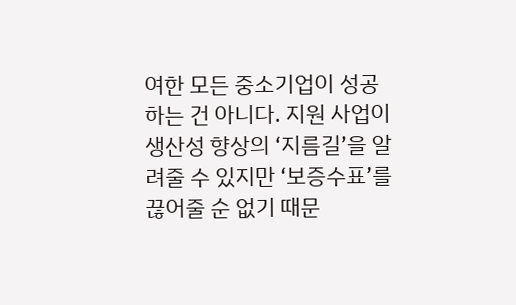여한 모든 중소기업이 성공하는 건 아니다. 지원 사업이 생산성 향상의 ‘지름길’을 알려줄 수 있지만 ‘보증수표’를 끊어줄 순 없기 때문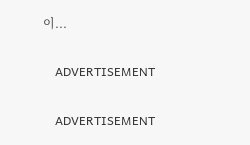이...

    ADVERTISEMENT

    ADVERTISEMENT